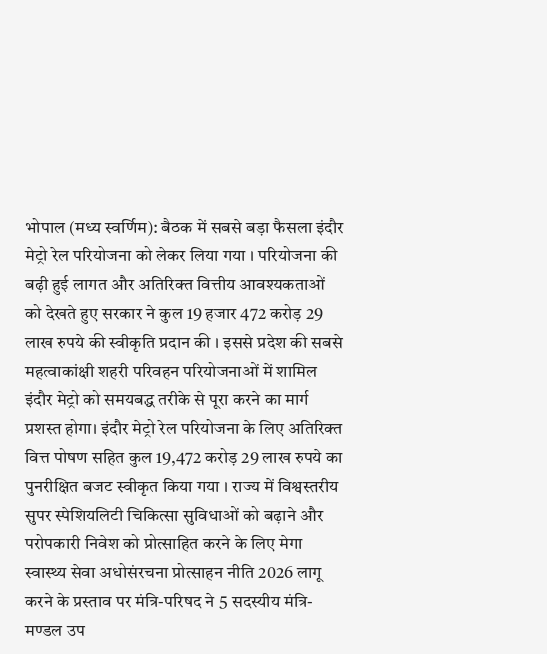भोपाल (मध्य स्वर्णिम): बैठक में सबसे बड़ा फैसला इंदौर मेट्रो रेल परियोजना को लेकर लिया गया । परियोजना की बढ़ी हुई लागत और अतिरिक्त वित्तीय आवश्यकताओं को देखते हुए सरकार ने कुल 19 हजार 472 करोड़ 29 लाख रुपये की स्वीकृति प्रदान की । इससे प्रदेश की सबसे महत्वाकांक्षी शहरी परिवहन परियोजनाओं में शामिल इंदौर मेट्रो को समयबद्ध तरीके से पूरा करने का मार्ग प्रशस्त होगा। इंदौर मेट्रो रेल परियोजना के लिए अतिरिक्त वित्त पोषण सहित कुल 19,472 करोड़ 29 लाख रुपये का पुनरीक्षित बजट स्वीकृत किया गया । राज्य में विश्वस्तरीय सुपर स्पेशियलिटी चिकित्सा सुविधाओं को बढ़ाने और परोपकारी निवेश को प्रोत्साहित करने के लिए मेगा स्वास्थ्य सेवा अधोसंरचना प्रोत्साहन नीति 2026 लागू करने के प्रस्ताव पर मंत्रि-परिषद ने 5 सदस्यीय मंत्रि- मण्डल उप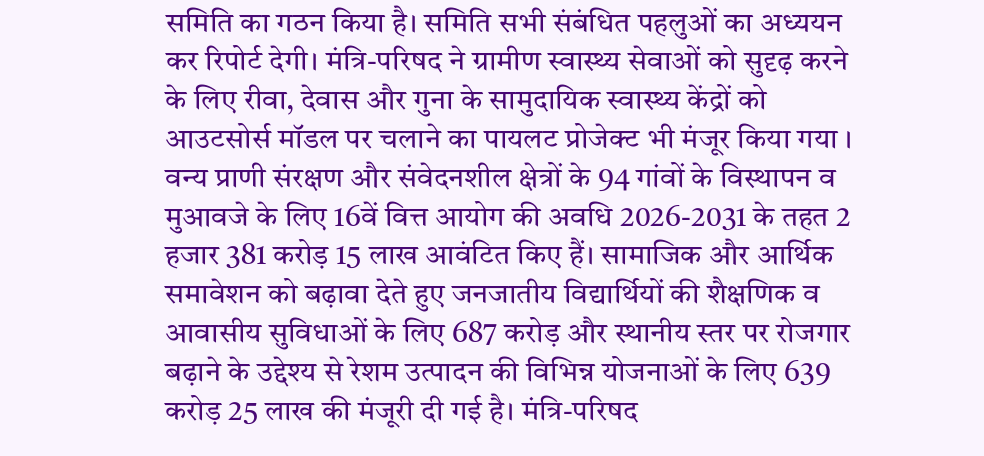समिति का गठन किया है। समिति सभी संबंधित पहलुओं का अध्ययन कर रिपोर्ट देगी। मंत्रि-परिषद ने ग्रामीण स्वास्थ्य सेवाओं को सुदृढ़ करने के लिए रीवा, देवास और गुना के सामुदायिक स्वास्थ्य केंद्रों को आउटसोर्स मॉडल पर चलाने का पायलट प्रोजेक्ट भी मंजूर किया गया । वन्य प्राणी संरक्षण और संवेदनशील क्षेत्रों के 94 गांवों के विस्थापन व मुआवजे के लिए 16वें वित्त आयोग की अवधि 2026-2031 के तहत 2 हजार 381 करोड़ 15 लाख आवंटित किए हैं। सामाजिक और आर्थिक समावेशन को बढ़ावा देते हुए जनजातीय विद्यार्थियों की शैक्षणिक व आवासीय सुविधाओं के लिए 687 करोड़ और स्थानीय स्तर पर रोजगार बढ़ाने के उद्देश्य से रेशम उत्पादन की विभिन्न योजनाओं के लिए 639 करोड़ 25 लाख की मंजूरी दी गई है। मंत्रि-परिषद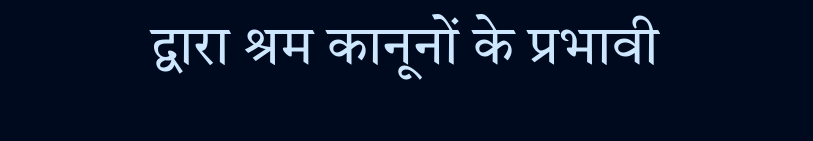द्वारा श्रम कानूनों के प्रभावी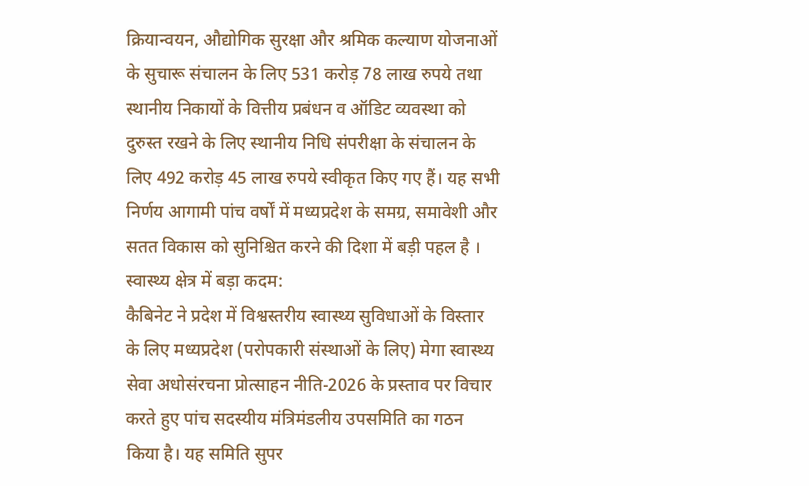क्रियान्वयन, औद्योगिक सुरक्षा और श्रमिक कल्याण योजनाओं के सुचारू संचालन के लिए 531 करोड़ 78 लाख रुपये तथा स्थानीय निकायों के वित्तीय प्रबंधन व ऑडिट व्यवस्था को दुरुस्त रखने के लिए स्थानीय निधि संपरीक्षा के संचालन के लिए 492 करोड़ 45 लाख रुपये स्वीकृत किए गए हैं। यह सभी निर्णय आगामी पांच वर्षों में मध्यप्रदेश के समग्र, समावेशी और सतत विकास को सुनिश्चित करने की दिशा में बड़ी पहल है ।
स्वास्थ्य क्षेत्र में बड़ा कदम:
कैबिनेट ने प्रदेश में विश्वस्तरीय स्वास्थ्य सुविधाओं के विस्तार के लिए मध्यप्रदेश (परोपकारी संस्थाओं के लिए) मेगा स्वास्थ्य सेवा अधोसंरचना प्रोत्साहन नीति-2026 के प्रस्ताव पर विचार करते हुए पांच सदस्यीय मंत्रिमंडलीय उपसमिति का गठन किया है। यह समिति सुपर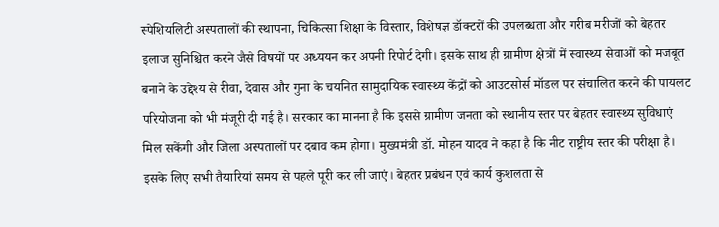स्पेशियलिटी अस्पतालों की स्थापना, चिकित्सा शिक्षा के विस्तार, विशेषज्ञ डॉक्टरों की उपलब्धता और गरीब मरीजों को बेहतर इलाज सुनिश्चित करने जैसे विषयों पर अध्ययन कर अपनी रिपोर्ट देगी। इसके साथ ही ग्रामीण क्षेत्रों में स्वास्थ्य सेवाओं को मजबूत बनाने के उद्देश्य से रीवा, देवास और गुना के चयनित सामुदायिक स्वास्थ्य केंद्रों को आउटसोर्स मॉडल पर संचालित करने की पायलट परियोजना को भी मंजूरी दी गई है। सरकार का मानना है कि इससे ग्रामीण जनता को स्थानीय स्तर पर बेहतर स्वास्थ्य सुविधाएं मिल सकेंगी और जिला अस्पतालों पर दबाव कम होगा। मुख्यमंत्री डॉ. मोहन यादव ने कहा है कि नीट राष्ट्रीय स्तर की परीक्षा है। इसके लिए सभी तैयारियां समय से पहले पूरी कर ली जाएं। बेहतर प्रबंधन एवं कार्य कुशलता से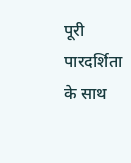पूरी पारदर्शिता के साथ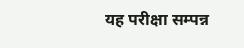यह परीक्षा सम्पन्न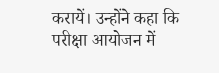करायें। उन्होंने कहा कि परीक्षा आयोजन में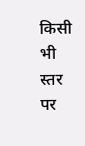किसी भी स्तर पर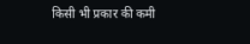किसी भी प्रकार की कमी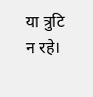या त्रुटि न रहे।